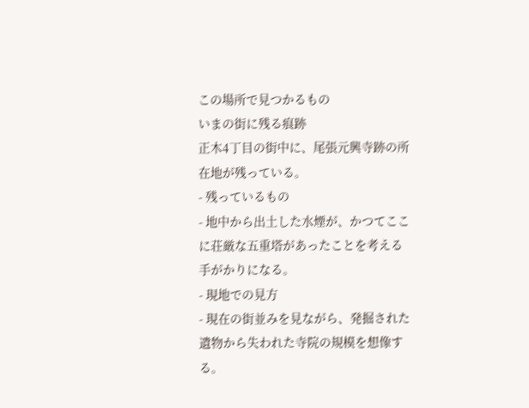この場所で見つかるもの
いまの街に残る痕跡
正木4丁目の街中に、尾張元興寺跡の所在地が残っている。
- 残っているもの
- 地中から出土した水煙が、かつてここに荘厳な五重塔があったことを考える手がかりになる。
- 現地での見方
- 現在の街並みを見ながら、発掘された遺物から失われた寺院の規模を想像する。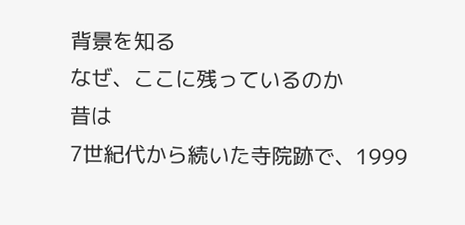背景を知る
なぜ、ここに残っているのか
昔は
7世紀代から続いた寺院跡で、1999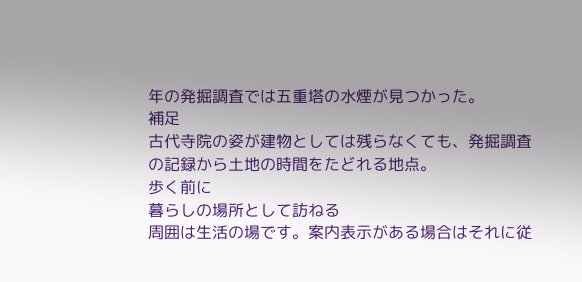年の発掘調査では五重塔の水煙が見つかった。
補足
古代寺院の姿が建物としては残らなくても、発掘調査の記録から土地の時間をたどれる地点。
歩く前に
暮らしの場所として訪ねる
周囲は生活の場です。案内表示がある場合はそれに従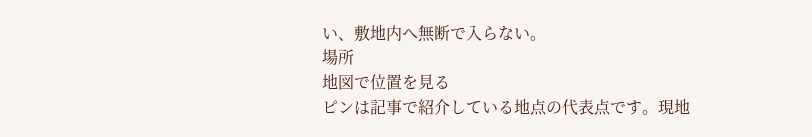い、敷地内へ無断で入らない。
場所
地図で位置を見る
ピンは記事で紹介している地点の代表点です。現地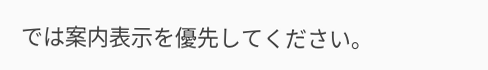では案内表示を優先してください。